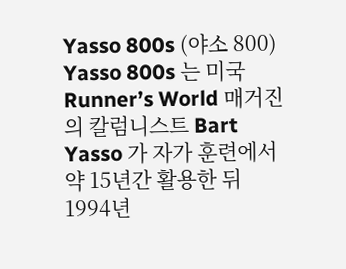Yasso 800s (야소 800)
Yasso 800s 는 미국 Runner’s World 매거진의 칼럼니스트 Bart Yasso 가 자가 훈련에서 약 15년간 활용한 뒤 1994년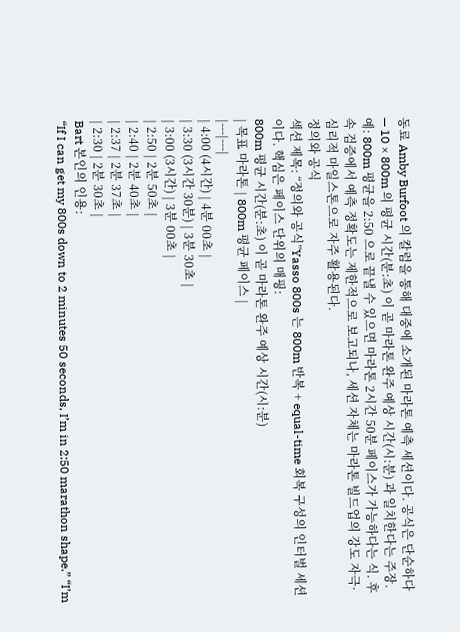동료 Amby Burfoot 의 칼럼을 통해 대중에 소개된 마라톤 예측 세션이다. 공식은 단순하다 — 10 × 800m 의 평균 시간(분:초) 이 곧 마라톤 완주 예상 시간(시:분) 과 일치한다는 주장. 예: 800m 평균을 2:50 으로 끝낼 수 있으면 마라톤 2시간 50분 페이스가 가능하다는 식. 후속 검증에서 예측 정확도는 제한적으로 보고되나, 세션 자체는 마라톤 빌드업의 강도 자극·심리적 마일스톤으로 자주 활용된다.
정의와 공식
섹션 제목: “정의와 공식”Yasso 800s 는 800m 반복 + equal-time 회복 구성의 인터벌 세션이다. 핵심은 페이스 단위의 매핑:
800m 평균 시간(분:초) 이 곧 마라톤 완주 예상 시간(시:분)
| 목표 마라톤 | 800m 평균 페이스 |
|---|---|
| 4:00 (4시간) | 4분 00초 |
| 3:30 (3시간 30분) | 3분 30초 |
| 3:00 (3시간) | 3분 00초 |
| 2:50 | 2분 50초 |
| 2:40 | 2분 40초 |
| 2:37 | 2분 37초 |
| 2:30 | 2분 30초 |
Bart 본인의 인용:
“If I can get my 800s down to 2 minutes 50 seconds, I’m in 2:50 marathon shape.” “I’m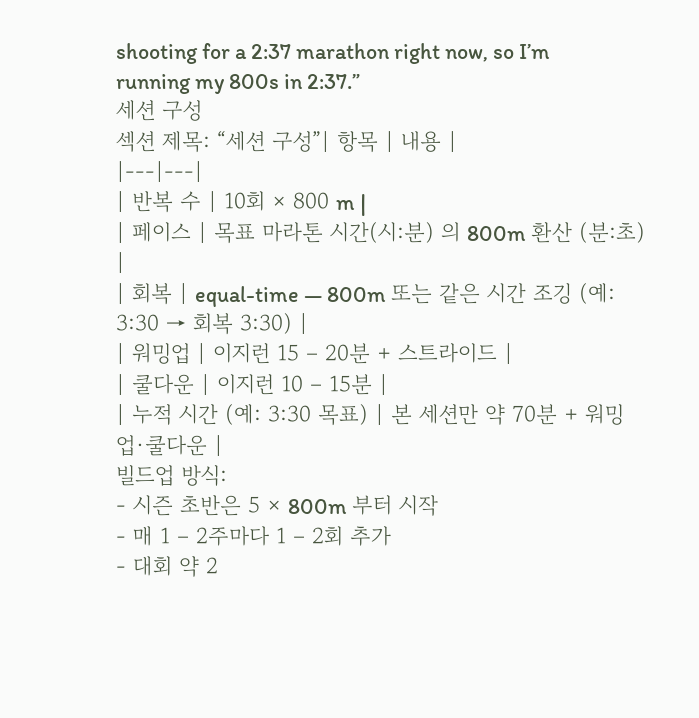shooting for a 2:37 marathon right now, so I’m running my 800s in 2:37.”
세션 구성
섹션 제목: “세션 구성”| 항목 | 내용 |
|---|---|
| 반복 수 | 10회 × 800 m |
| 페이스 | 목표 마라톤 시간(시:분) 의 800m 환산 (분:초) |
| 회복 | equal-time — 800m 또는 같은 시간 조깅 (예: 3:30 → 회복 3:30) |
| 워밍업 | 이지런 15 – 20분 + 스트라이드 |
| 쿨다운 | 이지런 10 – 15분 |
| 누적 시간 (예: 3:30 목표) | 본 세션만 약 70분 + 워밍업·쿨다운 |
빌드업 방식:
- 시즌 초반은 5 × 800m 부터 시작
- 매 1 – 2주마다 1 – 2회 추가
- 대회 약 2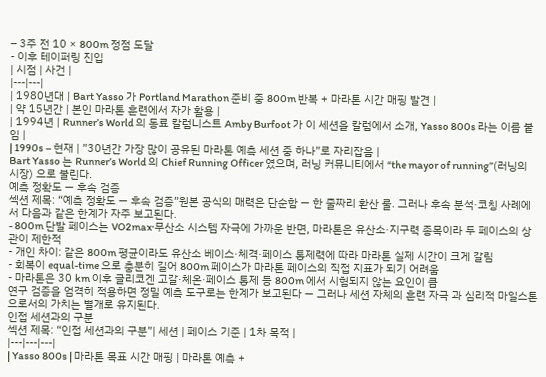– 3주 전 10 × 800m 정점 도달
- 이후 테이퍼링 진입
| 시점 | 사건 |
|---|---|
| 1980년대 | Bart Yasso 가 Portland Marathon 준비 중 800m 반복 + 마라톤 시간 매핑 발견 |
| 약 15년간 | 본인 마라톤 훈련에서 자가 활용 |
| 1994년 | Runner’s World 의 동료 칼럼니스트 Amby Burfoot 가 이 세션을 칼럼에서 소개, Yasso 800s 라는 이름 붙임 |
| 1990s – 현재 | ”30년간 가장 많이 공유된 마라톤 예측 세션 중 하나”로 자리잡음 |
Bart Yasso 는 Runner’s World 의 Chief Running Officer 였으며, 러닝 커뮤니티에서 “the mayor of running”(러닝의 시장) 으로 불린다.
예측 정확도 — 후속 검증
섹션 제목: “예측 정확도 — 후속 검증”원본 공식의 매력은 단순함 — 한 줄짜리 환산 룰. 그러나 후속 분석·코칭 사례에서 다음과 같은 한계가 자주 보고된다.
- 800m 단발 페이스는 VO2max·무산소 시스템 자극에 가까운 반면, 마라톤은 유산소·지구력 종목이라 두 페이스의 상관이 제한적
- 개인 차이: 같은 800m 평균이라도 유산소 베이스·체격·페이스 통제력에 따라 마라톤 실제 시간이 크게 갈림
- 회복이 equal-time 으로 충분히 길어 800m 페이스가 마라톤 페이스의 직접 지표가 되기 어려움
- 마라톤은 30 km 이후 글리코겐 고갈·체온·페이스 통제 등 800m 에서 시험되지 않는 요인이 큼
연구 검증을 엄격히 적용하면 정밀 예측 도구로는 한계가 보고된다 — 그러나 세션 자체의 훈련 자극 과 심리적 마일스톤으로서의 가치는 별개로 유지된다.
인접 세션과의 구분
섹션 제목: “인접 세션과의 구분”| 세션 | 페이스 기준 | 1차 목적 |
|---|---|---|
| Yasso 800s | 마라톤 목표 시간 매핑 | 마라톤 예측 +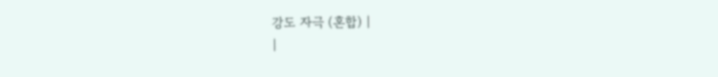강도 자극 (혼합) |
|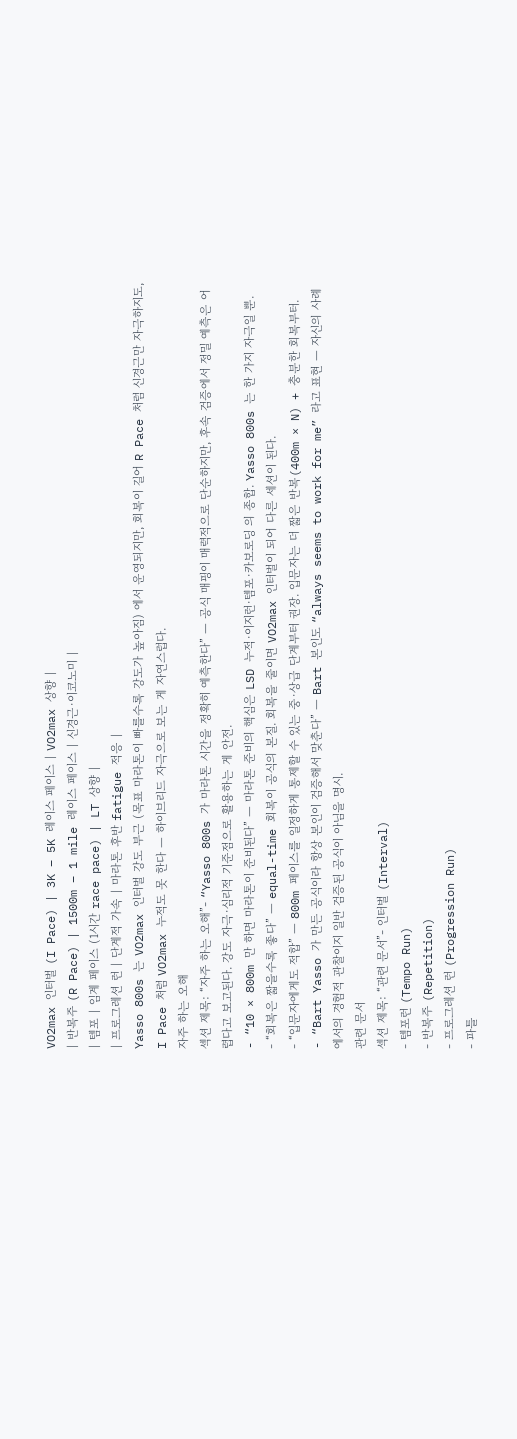VO2max 인터벌 (I Pace) | 3K – 5K 레이스 페이스 | VO2max 상향 |
| 반복주 (R Pace) | 1500m – 1 mile 레이스 페이스 | 신경근·이코노미 |
| 템포 | 임계 페이스 (1시간 race pace) | LT 상향 |
| 프로그레션 런 | 단계적 가속 | 마라톤 후반 fatigue 적응 |
Yasso 800s 는 VO2max 인터벌 강도 부근 (목표 마라톤이 빠를수록 강도가 높아짐) 에서 운영되지만, 회복이 길어 R Pace 처럼 신경근만 자극하지도, I Pace 처럼 VO2max 누적도 못 한다 — 하이브리드 자극으로 보는 게 자연스럽다.
자주 하는 오해
섹션 제목: “자주 하는 오해”- “Yasso 800s 가 마라톤 시간을 정확히 예측한다” — 공식 매핑이 매력적으로 단순하지만, 후속 검증에서 정밀 예측은 어렵다고 보고된다. 강도 자극·심리적 기준점으로 활용하는 게 안전.
- “10 × 800m 만 하면 마라톤이 준비된다” — 마라톤 준비의 핵심은 LSD 누적·이지런·템포·카보로딩 의 종합. Yasso 800s 는 한 가지 자극일 뿐.
- “회복은 짧을수록 좋다” — equal-time 회복이 공식의 본질. 회복을 줄이면 VO2max 인터벌이 되어 다른 세션이 된다.
- “입문자에게도 적합” — 800m 페이스를 일정하게 통제할 수 있는 중·상급 단계부터 권장. 입문자는 더 짧은 반복(400m × N) + 충분한 회복부터.
- “Bart Yasso 가 만든 공식이라 항상 본인이 검증해서 맞춘다” — Bart 본인도 “always seems to work for me” 라고 표현 — 자신의 사례 에서의 경험적 관찰이지 일반 검증된 공식이 아님을 명시.
관련 문서
섹션 제목: “관련 문서”- 인터벌 (Interval)
- 템포런 (Tempo Run)
- 반복주 (Repetition)
- 프로그레션 런 (Progression Run)
- 파틀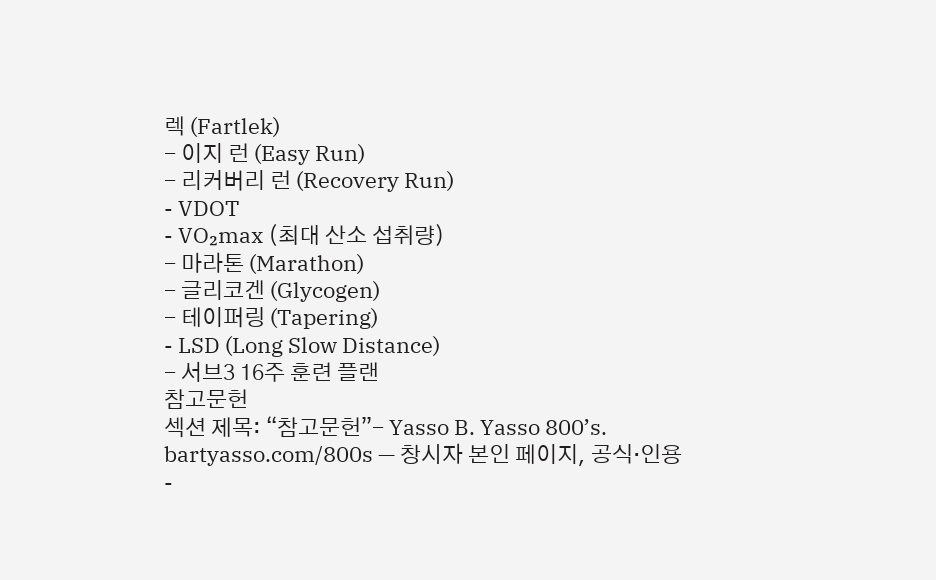렉 (Fartlek)
- 이지 런 (Easy Run)
- 리커버리 런 (Recovery Run)
- VDOT
- VO₂max (최대 산소 섭취량)
- 마라톤 (Marathon)
- 글리코겐 (Glycogen)
- 테이퍼링 (Tapering)
- LSD (Long Slow Distance)
- 서브3 16주 훈련 플랜
참고문헌
섹션 제목: “참고문헌”- Yasso B. Yasso 800’s. bartyasso.com/800s — 창시자 본인 페이지, 공식·인용
-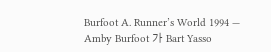Burfoot A. Runner’s World 1994 — Amby Burfoot 가 Bart Yasso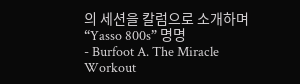의 세션을 칼럼으로 소개하며 “Yasso 800s” 명명
- Burfoot A. The Miracle Workout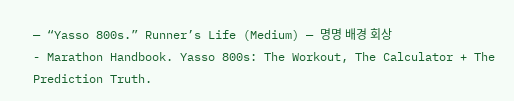— “Yasso 800s.” Runner’s Life (Medium) — 명명 배경 회상
- Marathon Handbook. Yasso 800s: The Workout, The Calculator + The Prediction Truth.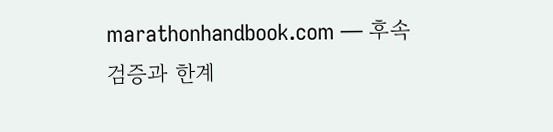marathonhandbook.com — 후속 검증과 한계